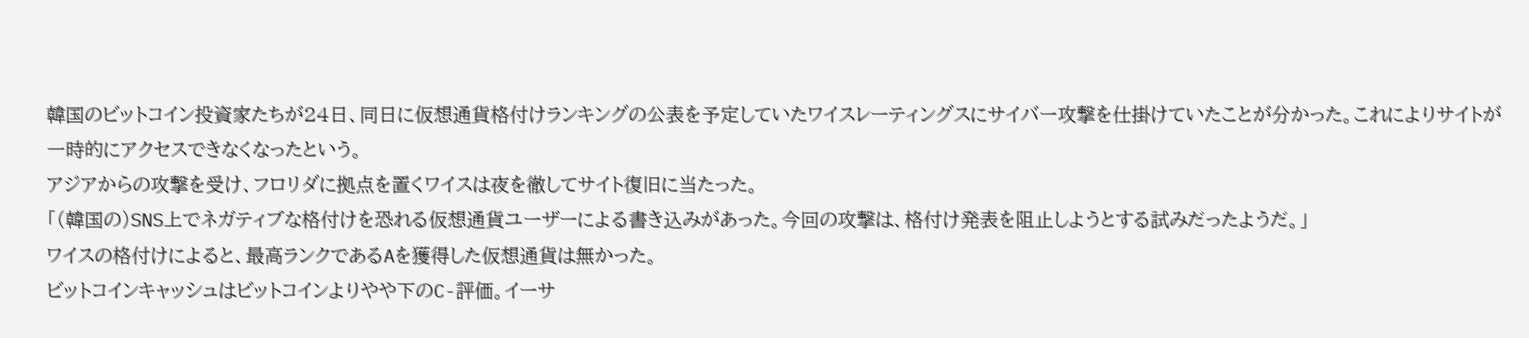韓国のビットコイン投資家たちが24日、同日に仮想通貨格付けランキングの公表を予定していたワイスレーティングスにサイバー攻撃を仕掛けていたことが分かった。これによりサイトが一時的にアクセスできなくなったという。
アジアからの攻撃を受け、フロリダに拠点を置くワイスは夜を徹してサイト復旧に当たった。
「(韓国の)SNS上でネガティブな格付けを恐れる仮想通貨ユーザーによる書き込みがあった。今回の攻撃は、格付け発表を阻止しようとする試みだったようだ。」
ワイスの格付けによると、最高ランクであるAを獲得した仮想通貨は無かった。
ビットコインキャッシュはビットコインよりやや下のC-評価。イーサ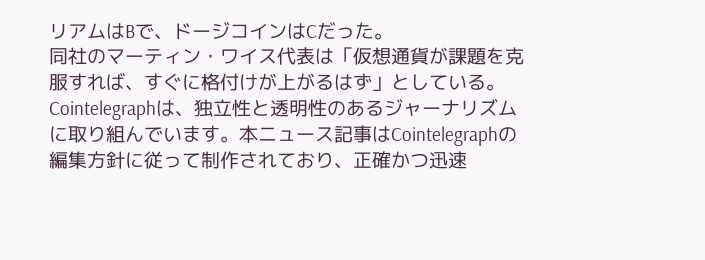リアムはBで、ドージコインはCだった。
同社のマーティン・ワイス代表は「仮想通貨が課題を克服すれば、すぐに格付けが上がるはず」としている。
Cointelegraphは、独立性と透明性のあるジャーナリズムに取り組んでいます。本ニュース記事はCointelegraphの編集方針に従って制作されており、正確かつ迅速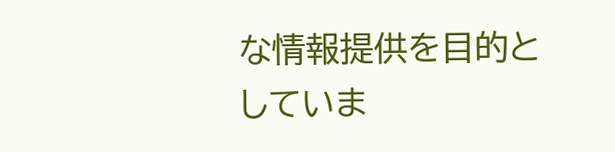な情報提供を目的としていま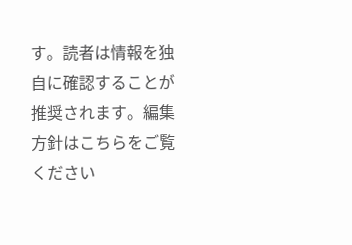す。読者は情報を独自に確認することが推奨されます。編集方針はこちらをご覧ください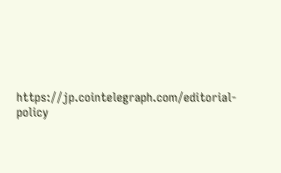https://jp.cointelegraph.com/editorial-policy